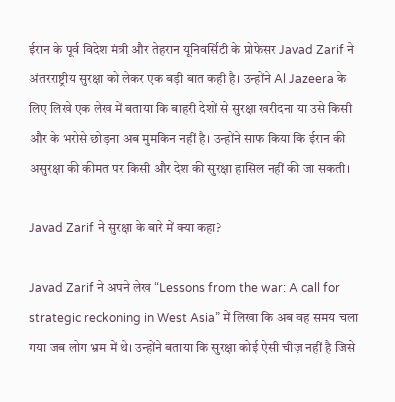ईरान के पूर्व विदेश मंत्री और तेहरान यूनिवर्सिटी के प्रोफेसर Javad Zarif ने अंतरराष्ट्रीय सुरक्षा को लेकर एक बड़ी बात कही है। उन्होंने Al Jazeera के लिए लिखे एक लेख में बताया कि बाहरी देशों से सुरक्षा खरीदना या उसे किसी और के भरोसे छोड़ना अब मुमकिन नहीं है। उन्होंने साफ किया कि ईरान की असुरक्षा की कीमत पर किसी और देश की सुरक्षा हासिल नहीं की जा सकती।

Javad Zarif ने सुरक्षा के बारे में क्या कहा?

Javad Zarif ने अपने लेख “Lessons from the war: A call for strategic reckoning in West Asia” में लिखा कि अब वह समय चला गया जब लोग भ्रम में थे। उन्होंने बताया कि सुरक्षा कोई ऐसी चीज़ नहीं है जिसे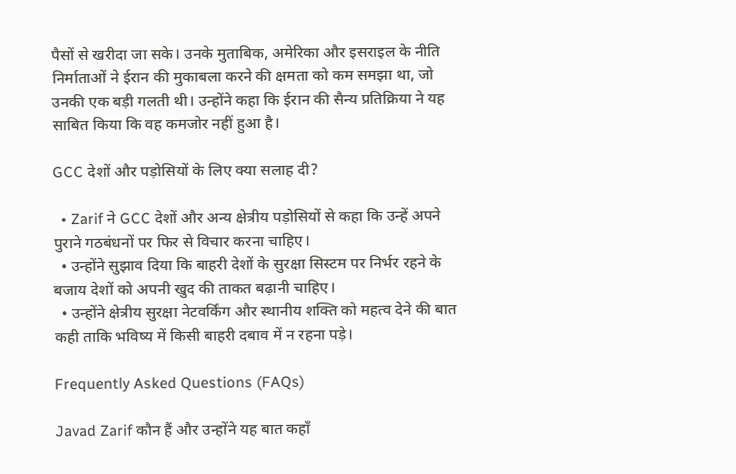पैसों से खरीदा जा सके। उनके मुताबिक, अमेरिका और इसराइल के नीति निर्माताओं ने ईरान की मुकाबला करने की क्षमता को कम समझा था, जो उनकी एक बड़ी गलती थी। उन्होंने कहा कि ईरान की सैन्य प्रतिक्रिया ने यह साबित किया कि वह कमजोर नहीं हुआ है।

GCC देशों और पड़ोसियों के लिए क्या सलाह दी?

  • Zarif ने GCC देशों और अन्य क्षेत्रीय पड़ोसियों से कहा कि उन्हें अपने पुराने गठबंधनों पर फिर से विचार करना चाहिए।
  • उन्होंने सुझाव दिया कि बाहरी देशों के सुरक्षा सिस्टम पर निर्भर रहने के बजाय देशों को अपनी खुद की ताकत बढ़ानी चाहिए।
  • उन्होंने क्षेत्रीय सुरक्षा नेटवर्किंग और स्थानीय शक्ति को महत्व देने की बात कही ताकि भविष्य में किसी बाहरी दबाव में न रहना पड़े।

Frequently Asked Questions (FAQs)

Javad Zarif कौन हैं और उन्होंने यह बात कहाँ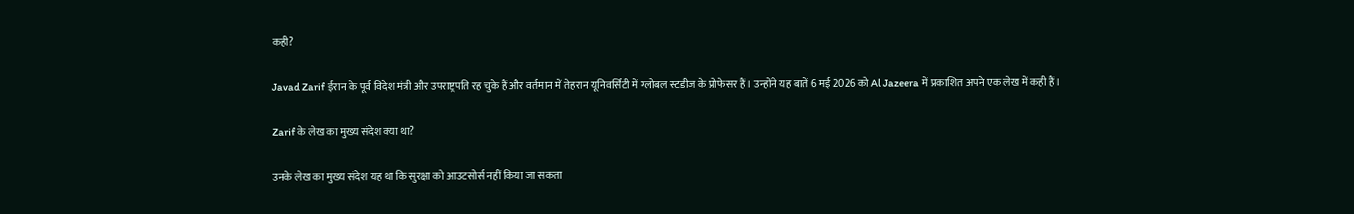कही?

Javad Zarif ईरान के पूर्व विदेश मंत्री और उपराष्ट्रपति रह चुके हैं और वर्तमान में तेहरान यूनिवर्सिटी में ग्लोबल स्टडीज के प्रोफेसर हैं। उन्होंने यह बातें 6 मई 2026 को Al Jazeera में प्रकाशित अपने एक लेख में कही हैं।

Zarif के लेख का मुख्य संदेश क्या था?

उनके लेख का मुख्य संदेश यह था कि सुरक्षा को आउटसोर्स नहीं किया जा सकता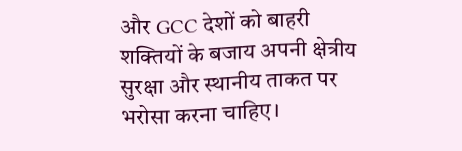और GCC देशों को बाहरी शक्तियों के बजाय अपनी क्षेत्रीय सुरक्षा और स्थानीय ताकत पर भरोसा करना चाहिए।